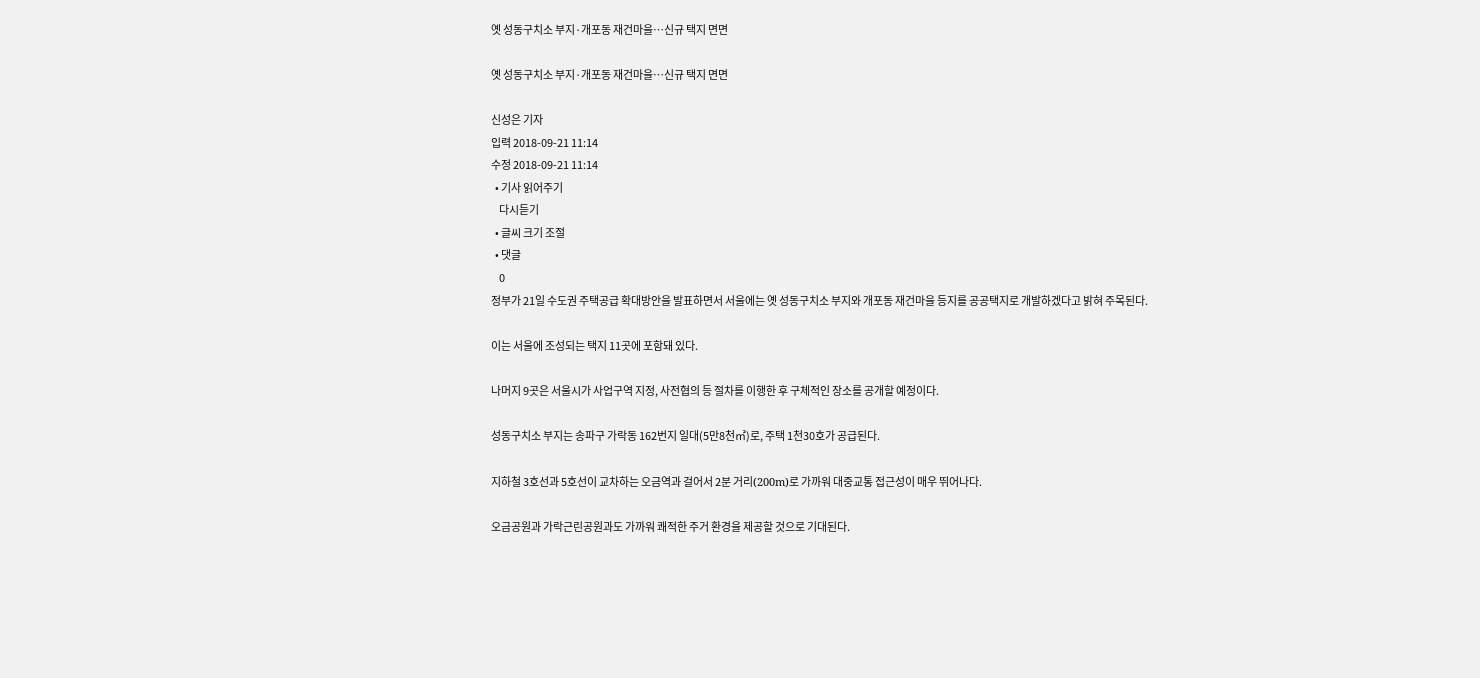옛 성동구치소 부지·개포동 재건마을…신규 택지 면면

옛 성동구치소 부지·개포동 재건마을…신규 택지 면면

신성은 기자
입력 2018-09-21 11:14
수정 2018-09-21 11:14
  • 기사 읽어주기
    다시듣기
  • 글씨 크기 조절
  • 댓글
    0
정부가 21일 수도권 주택공급 확대방안을 발표하면서 서울에는 옛 성동구치소 부지와 개포동 재건마을 등지를 공공택지로 개발하겠다고 밝혀 주목된다.

이는 서울에 조성되는 택지 11곳에 포함돼 있다.

나머지 9곳은 서울시가 사업구역 지정, 사전협의 등 절차를 이행한 후 구체적인 장소를 공개할 예정이다.

성동구치소 부지는 송파구 가락동 162번지 일대(5만8천㎡)로, 주택 1천30호가 공급된다.

지하철 3호선과 5호선이 교차하는 오금역과 걸어서 2분 거리(200m)로 가까워 대중교통 접근성이 매우 뛰어나다.

오금공원과 가락근린공원과도 가까워 쾌적한 주거 환경을 제공할 것으로 기대된다.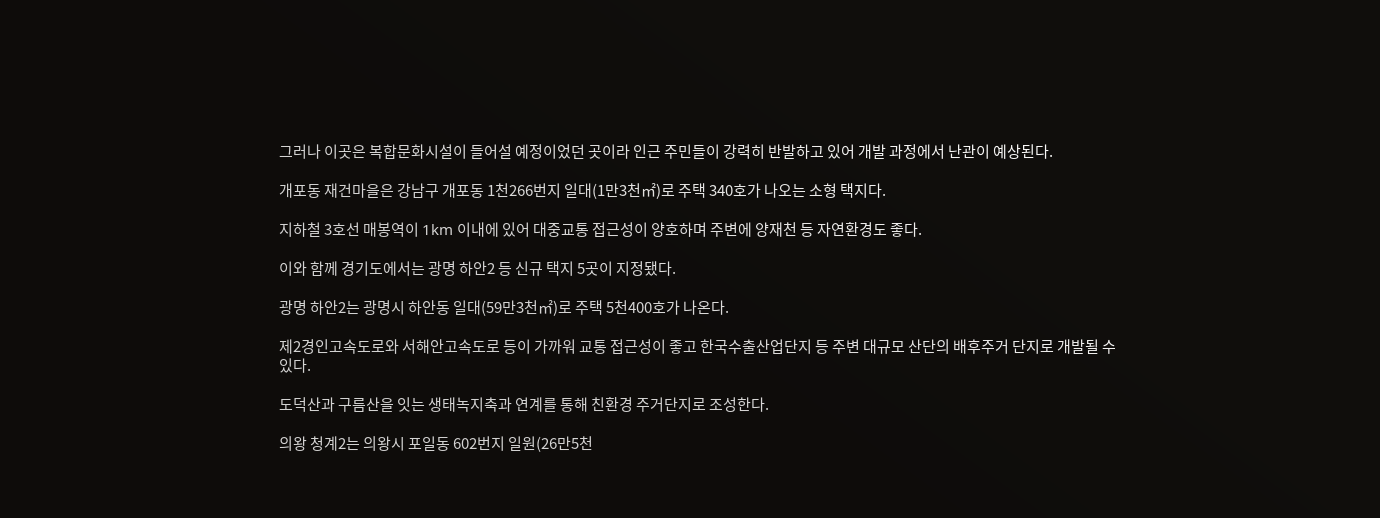그러나 이곳은 복합문화시설이 들어설 예정이었던 곳이라 인근 주민들이 강력히 반발하고 있어 개발 과정에서 난관이 예상된다.

개포동 재건마을은 강남구 개포동 1천266번지 일대(1만3천㎡)로 주택 340호가 나오는 소형 택지다.

지하철 3호선 매봉역이 1km 이내에 있어 대중교통 접근성이 양호하며 주변에 양재천 등 자연환경도 좋다.

이와 함께 경기도에서는 광명 하안2 등 신규 택지 5곳이 지정됐다.

광명 하안2는 광명시 하안동 일대(59만3천㎡)로 주택 5천400호가 나온다.

제2경인고속도로와 서해안고속도로 등이 가까워 교통 접근성이 좋고 한국수출산업단지 등 주변 대규모 산단의 배후주거 단지로 개발될 수 있다.

도덕산과 구름산을 잇는 생태녹지축과 연계를 통해 친환경 주거단지로 조성한다.

의왕 청계2는 의왕시 포일동 602번지 일원(26만5천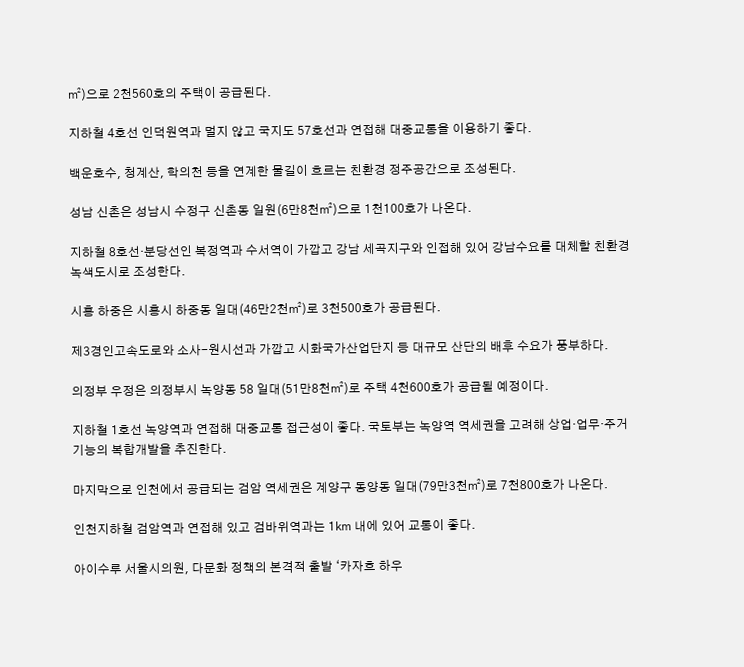㎡)으로 2천560호의 주택이 공급된다.

지하철 4호선 인덕원역과 멀지 않고 국지도 57호선과 연접해 대중교통을 이용하기 좋다.

백운호수, 청계산, 학의천 등을 연계한 물길이 흐르는 친환경 정주공간으로 조성된다.

성남 신촌은 성남시 수정구 신촌동 일원(6만8천㎡)으로 1천100호가 나온다.

지하철 8호선·분당선인 복정역과 수서역이 가깝고 강남 세곡지구와 인접해 있어 강남수요를 대체할 친환경 녹색도시로 조성한다.

시흥 하중은 시흥시 하중동 일대(46만2천㎡)로 3천500호가 공급된다.

제3경인고속도로와 소사-원시선과 가깝고 시화국가산업단지 등 대규모 산단의 배후 수요가 풍부하다.

의정부 우정은 의정부시 녹양동 58 일대(51만8천㎡)로 주택 4천600호가 공급될 예정이다.

지하철 1호선 녹양역과 연접해 대중교통 접근성이 좋다. 국토부는 녹양역 역세권을 고려해 상업·업무·주거 기능의 복합개발을 추진한다.

마지막으로 인천에서 공급되는 검암 역세권은 계양구 동양동 일대(79만3천㎡)로 7천800호가 나온다.

인천지하철 검암역과 연접해 있고 검바위역과는 1㎞ 내에 있어 교통이 좋다.

아이수루 서울시의원, 다문화 정책의 본격적 출발 ‘카자흐 하우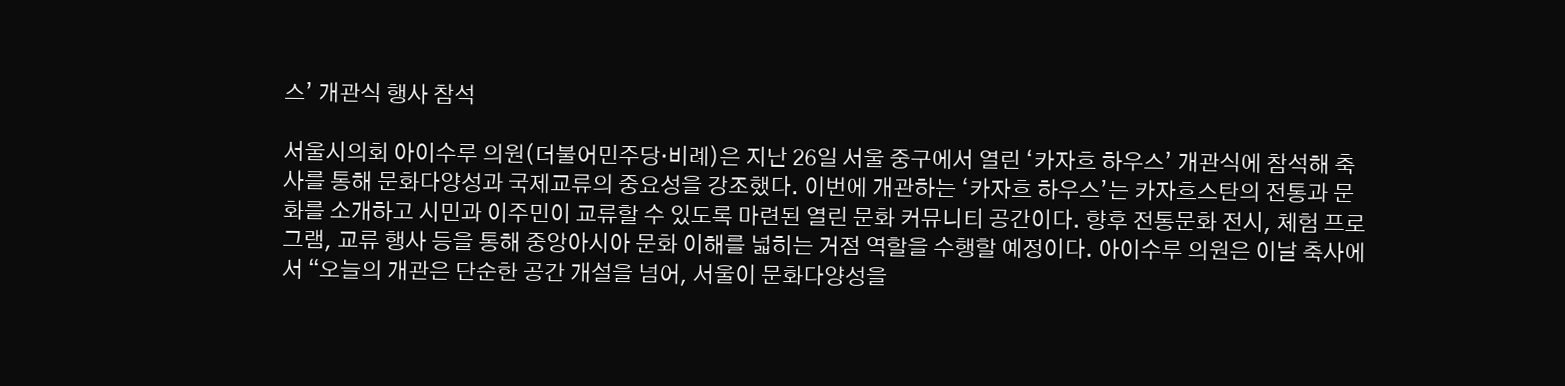스’ 개관식 행사 참석

서울시의회 아이수루 의원(더불어민주당·비례)은 지난 26일 서울 중구에서 열린 ‘카자흐 하우스’ 개관식에 참석해 축사를 통해 문화다양성과 국제교류의 중요성을 강조했다. 이번에 개관하는 ‘카자흐 하우스’는 카자흐스탄의 전통과 문화를 소개하고 시민과 이주민이 교류할 수 있도록 마련된 열린 문화 커뮤니티 공간이다. 향후 전통문화 전시, 체험 프로그램, 교류 행사 등을 통해 중앙아시아 문화 이해를 넓히는 거점 역할을 수행할 예정이다. 아이수루 의원은 이날 축사에서 “오늘의 개관은 단순한 공간 개설을 넘어, 서울이 문화다양성을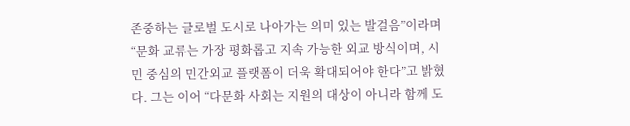존중하는 글로벌 도시로 나아가는 의미 있는 발걸음”이라며 “문화 교류는 가장 평화롭고 지속 가능한 외교 방식이며, 시민 중심의 민간외교 플랫폼이 더욱 확대되어야 한다”고 밝혔다. 그는 이어 “다문화 사회는 지원의 대상이 아니라 함께 도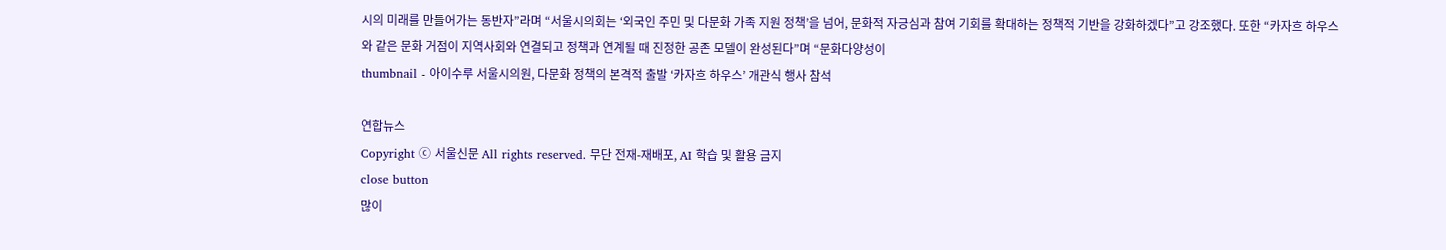시의 미래를 만들어가는 동반자”라며 “서울시의회는 ‘외국인 주민 및 다문화 가족 지원 정책’을 넘어, 문화적 자긍심과 참여 기회를 확대하는 정책적 기반을 강화하겠다”고 강조했다. 또한 “카자흐 하우스와 같은 문화 거점이 지역사회와 연결되고 정책과 연계될 때 진정한 공존 모델이 완성된다”며 “문화다양성이
thumbnail - 아이수루 서울시의원, 다문화 정책의 본격적 출발 ‘카자흐 하우스’ 개관식 행사 참석

연합뉴스
Copyright ⓒ 서울신문 All rights reserved. 무단 전재-재배포, AI 학습 및 활용 금지
close button
많이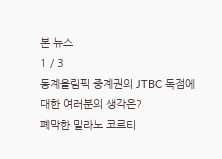본 뉴스
1 / 3
동계올림픽 중계권의 JTBC 독점에 대한 여러분의 생각은?
폐막한 밀라노 코르티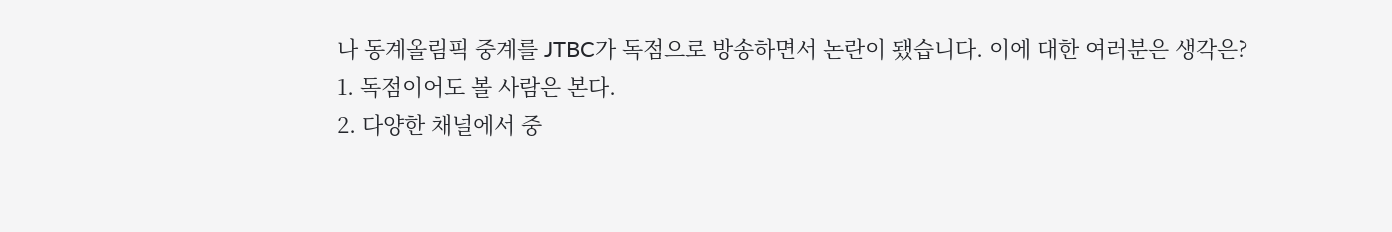나 동계올림픽 중계를 JTBC가 독점으로 방송하면서 논란이 됐습니다. 이에 대한 여러분은 생각은?
1. 독점이어도 볼 사람은 본다.
2. 다양한 채널에서 중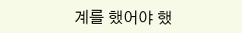계를 했어야 했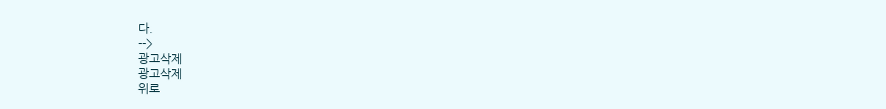다.
-->
광고삭제
광고삭제
위로